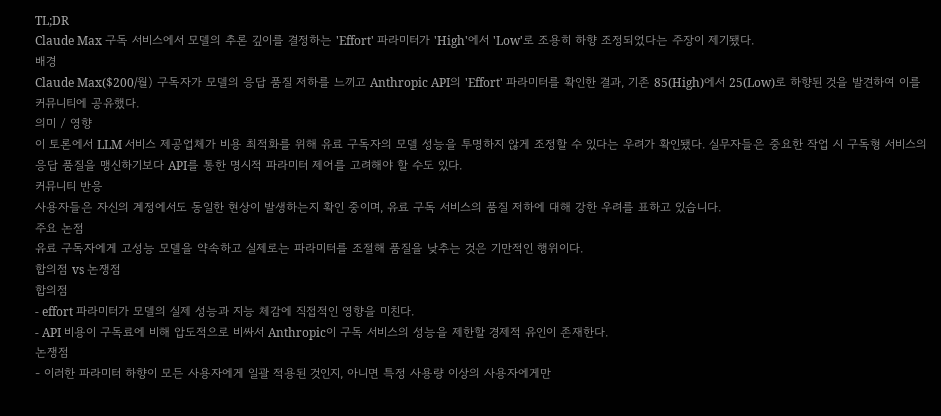TL;DR
Claude Max 구독 서비스에서 모델의 추론 깊이를 결정하는 'Effort' 파라미터가 'High'에서 'Low'로 조용히 하향 조정되었다는 주장이 제기됐다.
배경
Claude Max($200/월) 구독자가 모델의 응답 품질 저하를 느끼고 Anthropic API의 'Effort' 파라미터를 확인한 결과, 기존 85(High)에서 25(Low)로 하향된 것을 발견하여 이를 커뮤니티에 공유했다.
의미 / 영향
이 토론에서 LLM 서비스 제공업체가 비용 최적화를 위해 유료 구독자의 모델 성능을 투명하지 않게 조정할 수 있다는 우려가 확인됐다. 실무자들은 중요한 작업 시 구독형 서비스의 응답 품질을 맹신하기보다 API를 통한 명시적 파라미터 제어를 고려해야 할 수도 있다.
커뮤니티 반응
사용자들은 자신의 계정에서도 동일한 현상이 발생하는지 확인 중이며, 유료 구독 서비스의 품질 저하에 대해 강한 우려를 표하고 있습니다.
주요 논점
유료 구독자에게 고성능 모델을 약속하고 실제로는 파라미터를 조절해 품질을 낮추는 것은 기만적인 행위이다.
합의점 vs 논쟁점
합의점
- effort 파라미터가 모델의 실제 성능과 지능 체감에 직접적인 영향을 미친다.
- API 비용이 구독료에 비해 압도적으로 비싸서 Anthropic이 구독 서비스의 성능을 제한할 경제적 유인이 존재한다.
논쟁점
- 이러한 파라미터 하향이 모든 사용자에게 일괄 적용된 것인지, 아니면 특정 사용량 이상의 사용자에게만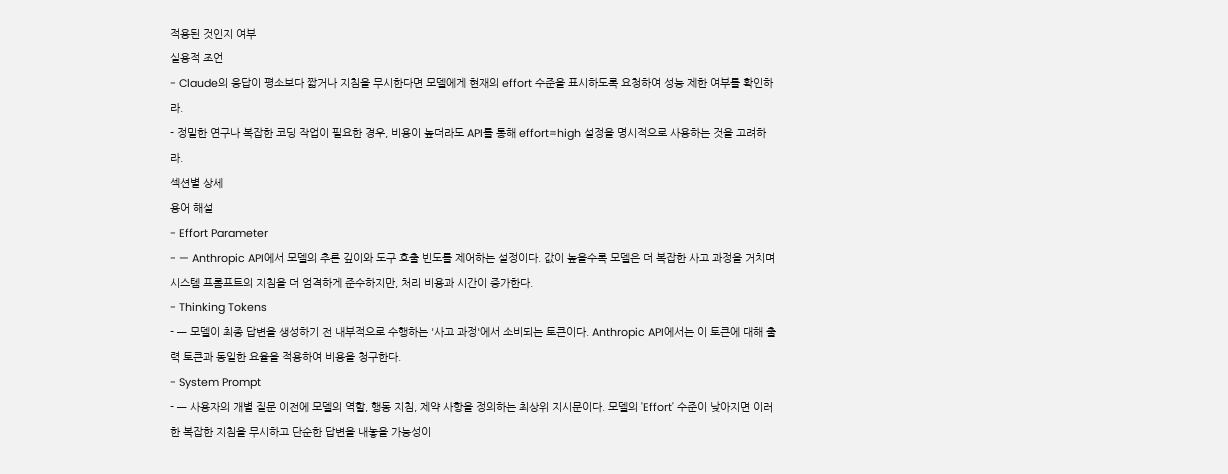적용된 것인지 여부
실용적 조언
- Claude의 응답이 평소보다 짧거나 지침을 무시한다면 모델에게 현재의 effort 수준을 표시하도록 요청하여 성능 제한 여부를 확인하라.
- 정밀한 연구나 복잡한 코딩 작업이 필요한 경우, 비용이 높더라도 API를 통해 effort=high 설정을 명시적으로 사용하는 것을 고려하라.
섹션별 상세
용어 해설
- Effort Parameter
- — Anthropic API에서 모델의 추론 깊이와 도구 호출 빈도를 제어하는 설정이다. 값이 높을수록 모델은 더 복잡한 사고 과정을 거치며 시스템 프롬프트의 지침을 더 엄격하게 준수하지만, 처리 비용과 시간이 증가한다.
- Thinking Tokens
- — 모델이 최종 답변을 생성하기 전 내부적으로 수행하는 '사고 과정'에서 소비되는 토큰이다. Anthropic API에서는 이 토큰에 대해 출력 토큰과 동일한 요율을 적용하여 비용을 청구한다.
- System Prompt
- — 사용자의 개별 질문 이전에 모델의 역할, 행동 지침, 제약 사항을 정의하는 최상위 지시문이다. 모델의 'Effort' 수준이 낮아지면 이러한 복잡한 지침을 무시하고 단순한 답변을 내놓을 가능성이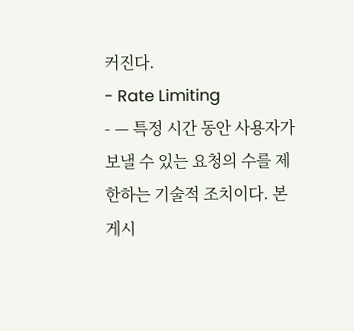커진다.
- Rate Limiting
- — 특정 시간 동안 사용자가 보낼 수 있는 요청의 수를 제한하는 기술적 조치이다. 본 게시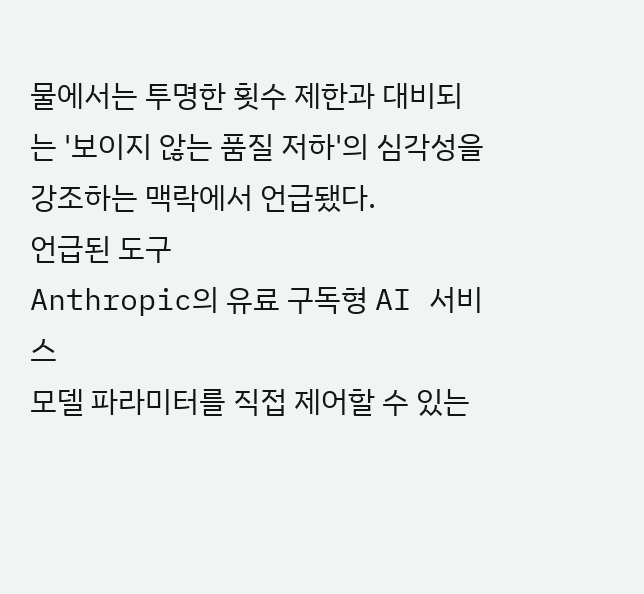물에서는 투명한 횟수 제한과 대비되는 '보이지 않는 품질 저하'의 심각성을 강조하는 맥락에서 언급됐다.
언급된 도구
Anthropic의 유료 구독형 AI 서비스
모델 파라미터를 직접 제어할 수 있는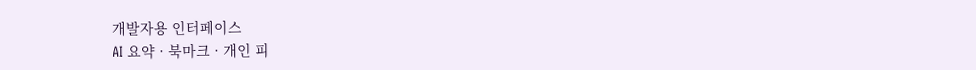개발자용 인터페이스
AI 요약 · 북마크 · 개인 피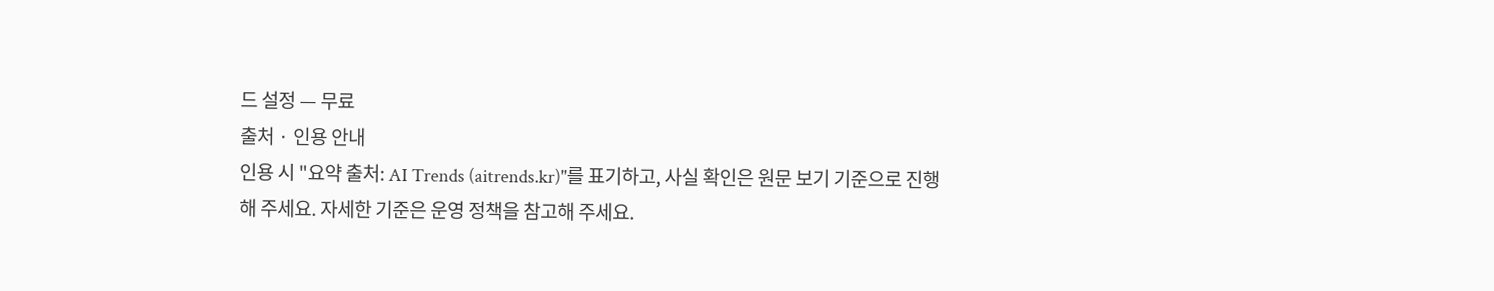드 설정 — 무료
출처 · 인용 안내
인용 시 "요약 출처: AI Trends (aitrends.kr)"를 표기하고, 사실 확인은 원문 보기 기준으로 진행해 주세요. 자세한 기준은 운영 정책을 참고해 주세요.